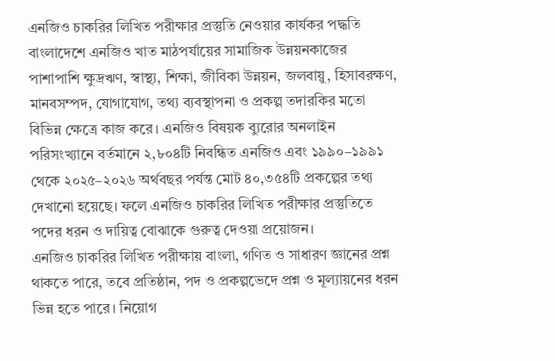এনজিও চাকরির লিখিত পরীক্ষার প্রস্তুতি নেওয়ার কার্যকর পদ্ধতি
বাংলাদেশে এনজিও খাত মাঠপর্যায়ের সামাজিক উন্নয়নকাজের পাশাপাশি ক্ষুদ্রঋণ, স্বাস্থ্য, শিক্ষা, জীবিকা উন্নয়ন, জলবায়ু, হিসাবরক্ষণ, মানবসম্পদ, যোগাযোগ, তথ্য ব্যবস্থাপনা ও প্রকল্প তদারকির মতো বিভিন্ন ক্ষেত্রে কাজ করে। এনজিও বিষয়ক ব্যুরোর অনলাইন পরিসংখ্যানে বর্তমানে ২,৮০৪টি নিবন্ধিত এনজিও এবং ১৯৯০–১৯৯১ থেকে ২০২৫–২০২৬ অর্থবছর পর্যন্ত মোট ৪০,৩৫৪টি প্রকল্পের তথ্য দেখানো হয়েছে। ফলে এনজিও চাকরির লিখিত পরীক্ষার প্রস্তুতিতে পদের ধরন ও দায়িত্ব বোঝাকে গুরুত্ব দেওয়া প্রয়োজন।
এনজিও চাকরির লিখিত পরীক্ষায় বাংলা, গণিত ও সাধারণ জ্ঞানের প্রশ্ন থাকতে পারে, তবে প্রতিষ্ঠান, পদ ও প্রকল্পভেদে প্রশ্ন ও মূল্যায়নের ধরন ভিন্ন হতে পারে। নিয়োগ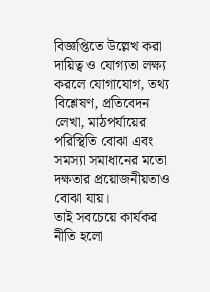বিজ্ঞপ্তিতে উল্লেখ করা দায়িত্ব ও যোগ্যতা লক্ষ্য করলে যোগাযোগ, তথ্য বিশ্লেষণ, প্রতিবেদন লেখা, মাঠপর্যায়ের পরিস্থিতি বোঝা এবং সমস্যা সমাধানের মতো দক্ষতার প্রয়োজনীয়তাও বোঝা যায়।
তাই সবচেয়ে কার্যকর নীতি হলো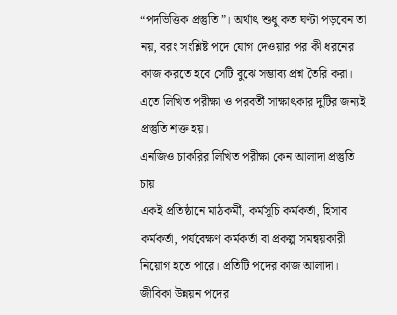“পদভিত্তিক প্রস্তুতি”। অর্থাৎ শুধু কত ঘণ্টা পড়বেন তা নয়, বরং সংশ্লিষ্ট পদে যোগ দেওয়ার পর কী ধরনের কাজ করতে হবে সেটি বুঝে সম্ভাব্য প্রশ্ন তৈরি করা। এতে লিখিত পরীক্ষা ও পরবর্তী সাক্ষাৎকার দুটির জন্যই প্রস্তুতি শক্ত হয়।
এনজিও চাকরির লিখিত পরীক্ষা কেন আলাদা প্রস্তুতি চায়
একই প্রতিষ্ঠানে মাঠকর্মী, কর্মসূচি কর্মকর্তা, হিসাব কর্মকর্তা, পর্যবেক্ষণ কর্মকর্তা বা প্রকল্প সমন্বয়কারী নিয়োগ হতে পারে। প্রতিটি পদের কাজ আলাদা। জীবিকা উন্নয়ন পদের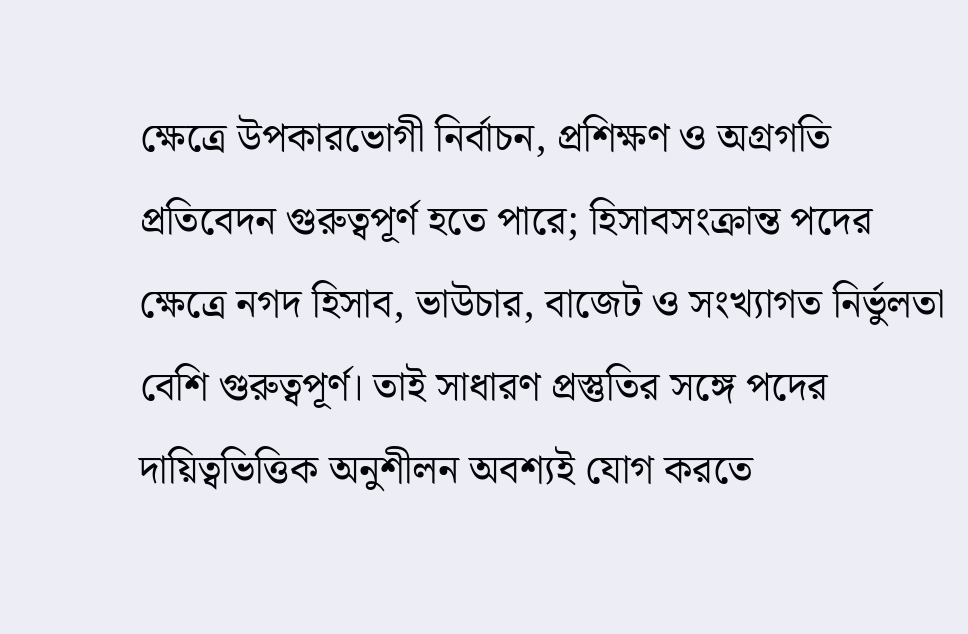ক্ষেত্রে উপকারভোগী নির্বাচন, প্রশিক্ষণ ও অগ্রগতি প্রতিবেদন গুরুত্বপূর্ণ হতে পারে; হিসাবসংক্রান্ত পদের ক্ষেত্রে নগদ হিসাব, ভাউচার, বাজেট ও সংখ্যাগত নির্ভুলতা বেশি গুরুত্বপূর্ণ। তাই সাধারণ প্রস্তুতির সঙ্গে পদের দায়িত্বভিত্তিক অনুশীলন অবশ্যই যোগ করতে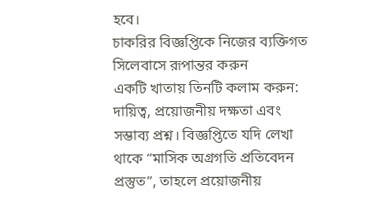হবে।
চাকরির বিজ্ঞপ্তিকে নিজের ব্যক্তিগত সিলেবাসে রূপান্তর করুন
একটি খাতায় তিনটি কলাম করুন: দায়িত্ব, প্রয়োজনীয় দক্ষতা এবং সম্ভাব্য প্রশ্ন। বিজ্ঞপ্তিতে যদি লেখা থাকে “মাসিক অগ্রগতি প্রতিবেদন প্রস্তুত”, তাহলে প্রয়োজনীয়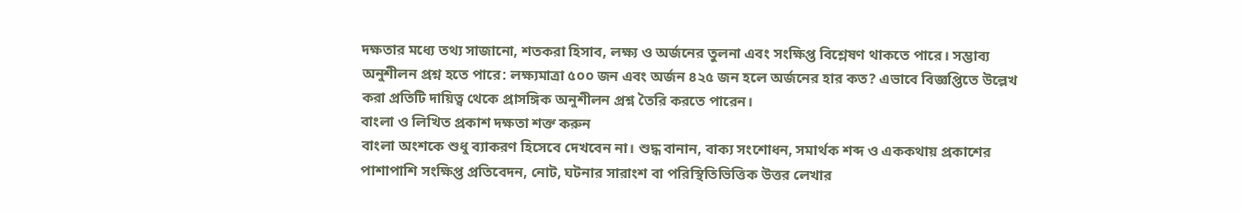দক্ষতার মধ্যে তথ্য সাজানো, শতকরা হিসাব, লক্ষ্য ও অর্জনের তুলনা এবং সংক্ষিপ্ত বিশ্লেষণ থাকতে পারে। সম্ভাব্য অনুশীলন প্রশ্ন হতে পারে: লক্ষ্যমাত্রা ৫০০ জন এবং অর্জন ৪২৫ জন হলে অর্জনের হার কত? এভাবে বিজ্ঞপ্তিতে উল্লেখ করা প্রতিটি দায়িত্ব থেকে প্রাসঙ্গিক অনুশীলন প্রশ্ন তৈরি করতে পারেন।
বাংলা ও লিখিত প্রকাশ দক্ষতা শক্ত করুন
বাংলা অংশকে শুধু ব্যাকরণ হিসেবে দেখবেন না। শুদ্ধ বানান, বাক্য সংশোধন, সমার্থক শব্দ ও এককথায় প্রকাশের পাশাপাশি সংক্ষিপ্ত প্রতিবেদন, নোট, ঘটনার সারাংশ বা পরিস্থিতিভিত্তিক উত্তর লেখার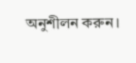অনুশীলন করুন।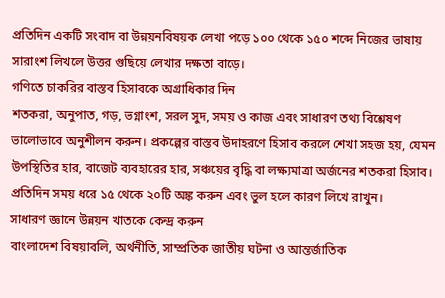প্রতিদিন একটি সংবাদ বা উন্নয়নবিষয়ক লেখা পড়ে ১০০ থেকে ১৫০ শব্দে নিজের ভাষায় সারাংশ লিখলে উত্তর গুছিয়ে লেখার দক্ষতা বাড়ে।
গণিতে চাকরির বাস্তব হিসাবকে অগ্রাধিকার দিন
শতকরা, অনুপাত, গড়, ভগ্নাংশ, সরল সুদ, সময় ও কাজ এবং সাধারণ তথ্য বিশ্লেষণ ভালোভাবে অনুশীলন করুন। প্রকল্পের বাস্তব উদাহরণে হিসাব করলে শেখা সহজ হয়, যেমন উপস্থিতির হার, বাজেট ব্যবহারের হার, সঞ্চয়ের বৃদ্ধি বা লক্ষ্যমাত্রা অর্জনের শতকরা হিসাব। প্রতিদিন সময় ধরে ১৫ থেকে ২০টি অঙ্ক করুন এবং ভুল হলে কারণ লিখে রাখুন।
সাধারণ জ্ঞানে উন্নয়ন খাতকে কেন্দ্র করুন
বাংলাদেশ বিষয়াবলি, অর্থনীতি, সাম্প্রতিক জাতীয় ঘটনা ও আন্তর্জাতিক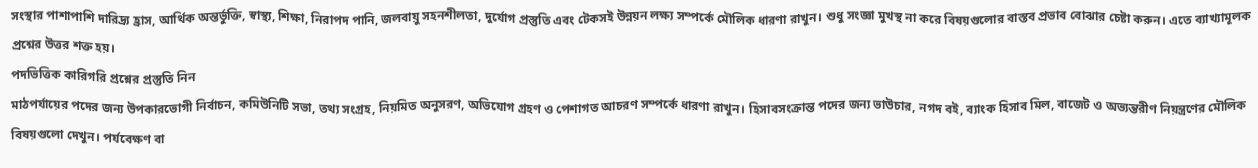সংস্থার পাশাপাশি দারিদ্র্য হ্রাস, আর্থিক অন্তর্ভুক্তি, স্বাস্থ্য, শিক্ষা, নিরাপদ পানি, জলবায়ু সহনশীলতা, দুর্যোগ প্রস্তুতি এবং টেকসই উন্নয়ন লক্ষ্য সম্পর্কে মৌলিক ধারণা রাখুন। শুধু সংজ্ঞা মুখস্থ না করে বিষয়গুলোর বাস্তব প্রভাব বোঝার চেষ্টা করুন। এতে ব্যাখ্যামূলক প্রশ্নের উত্তর শক্ত হয়।
পদভিত্তিক কারিগরি প্রশ্নের প্রস্তুতি নিন
মাঠপর্যায়ের পদের জন্য উপকারভোগী নির্বাচন, কমিউনিটি সভা, তথ্য সংগ্রহ, নিয়মিত অনুসরণ, অভিযোগ গ্রহণ ও পেশাগত আচরণ সম্পর্কে ধারণা রাখুন। হিসাবসংক্রান্ত পদের জন্য ভাউচার, নগদ বই, ব্যাংক হিসাব মিল, বাজেট ও অভ্যন্তরীণ নিয়ন্ত্রণের মৌলিক বিষয়গুলো দেখুন। পর্যবেক্ষণ বা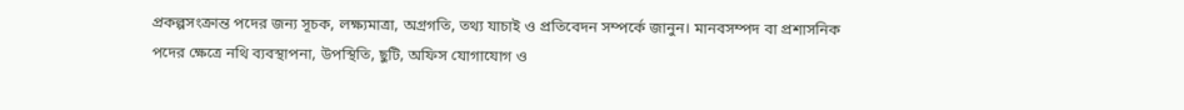প্রকল্পসংক্রান্ত পদের জন্য সূচক, লক্ষ্যমাত্রা, অগ্রগতি, তথ্য যাচাই ও প্রতিবেদন সম্পর্কে জানুন। মানবসম্পদ বা প্রশাসনিক পদের ক্ষেত্রে নথি ব্যবস্থাপনা, উপস্থিতি, ছুটি, অফিস যোগাযোগ ও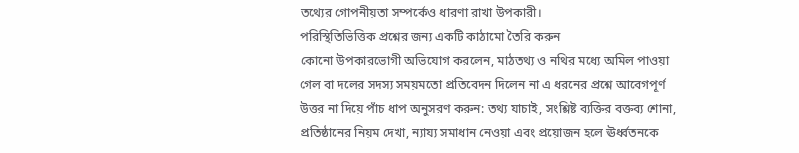তথ্যের গোপনীয়তা সম্পর্কেও ধারণা রাখা উপকারী।
পরিস্থিতিভিত্তিক প্রশ্নের জন্য একটি কাঠামো তৈরি করুন
কোনো উপকারভোগী অভিযোগ করলেন, মাঠতথ্য ও নথির মধ্যে অমিল পাওয়া গেল বা দলের সদস্য সময়মতো প্রতিবেদন দিলেন না এ ধরনের প্রশ্নে আবেগপূর্ণ উত্তর না দিয়ে পাঁচ ধাপ অনুসরণ করুন: তথ্য যাচাই, সংশ্লিষ্ট ব্যক্তির বক্তব্য শোনা, প্রতিষ্ঠানের নিয়ম দেখা, ন্যায্য সমাধান নেওয়া এবং প্রয়োজন হলে ঊর্ধ্বতনকে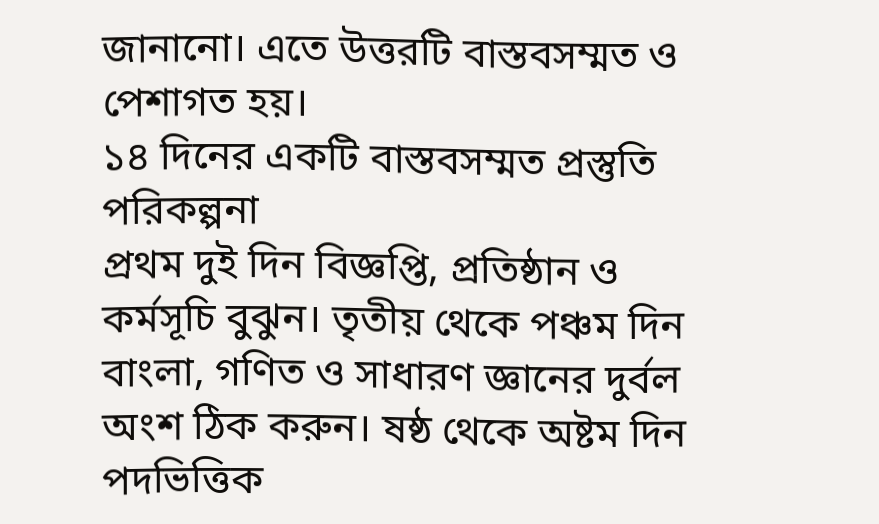জানানো। এতে উত্তরটি বাস্তবসম্মত ও পেশাগত হয়।
১৪ দিনের একটি বাস্তবসম্মত প্রস্তুতি পরিকল্পনা
প্রথম দুই দিন বিজ্ঞপ্তি, প্রতিষ্ঠান ও কর্মসূচি বুঝুন। তৃতীয় থেকে পঞ্চম দিন বাংলা, গণিত ও সাধারণ জ্ঞানের দুর্বল অংশ ঠিক করুন। ষষ্ঠ থেকে অষ্টম দিন পদভিত্তিক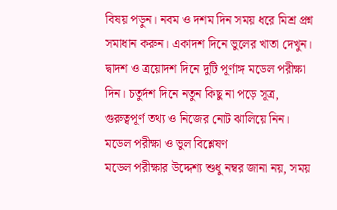বিষয় পড়ুন। নবম ও দশম দিন সময় ধরে মিশ্র প্রশ্ন সমাধান করুন। একাদশ দিনে ভুলের খাতা দেখুন। দ্বাদশ ও ত্রয়োদশ দিনে দুটি পূর্ণাঙ্গ মডেল পরীক্ষা দিন। চতুর্দশ দিনে নতুন কিছু না পড়ে সূত্র, গুরুত্বপূর্ণ তথ্য ও নিজের নোট ঝালিয়ে নিন।
মডেল পরীক্ষা ও ভুল বিশ্লেষণ
মডেল পরীক্ষার উদ্দেশ্য শুধু নম্বর জানা নয়, সময়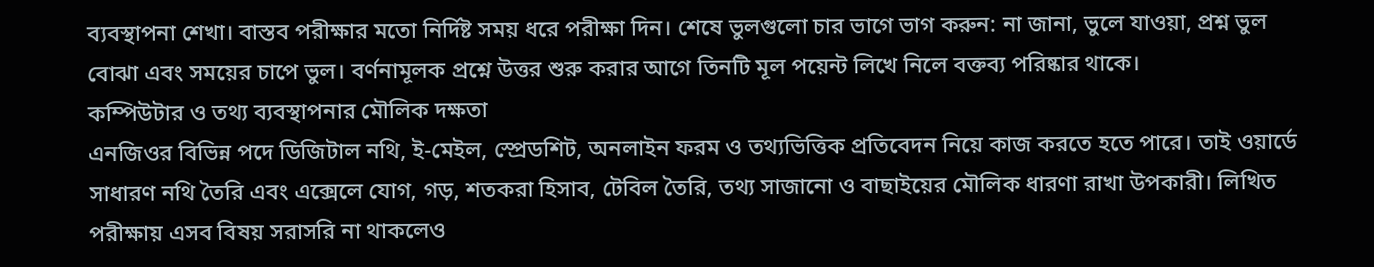ব্যবস্থাপনা শেখা। বাস্তব পরীক্ষার মতো নির্দিষ্ট সময় ধরে পরীক্ষা দিন। শেষে ভুলগুলো চার ভাগে ভাগ করুন: না জানা, ভুলে যাওয়া, প্রশ্ন ভুল বোঝা এবং সময়ের চাপে ভুল। বর্ণনামূলক প্রশ্নে উত্তর শুরু করার আগে তিনটি মূল পয়েন্ট লিখে নিলে বক্তব্য পরিষ্কার থাকে।
কম্পিউটার ও তথ্য ব্যবস্থাপনার মৌলিক দক্ষতা
এনজিওর বিভিন্ন পদে ডিজিটাল নথি, ই-মেইল, স্প্রেডশিট, অনলাইন ফরম ও তথ্যভিত্তিক প্রতিবেদন নিয়ে কাজ করতে হতে পারে। তাই ওয়ার্ডে সাধারণ নথি তৈরি এবং এক্সেলে যোগ, গড়, শতকরা হিসাব, টেবিল তৈরি, তথ্য সাজানো ও বাছাইয়ের মৌলিক ধারণা রাখা উপকারী। লিখিত পরীক্ষায় এসব বিষয় সরাসরি না থাকলেও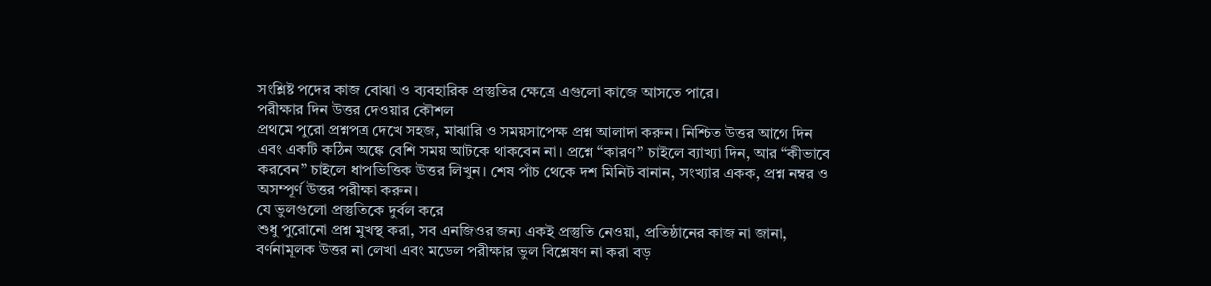সংশ্লিষ্ট পদের কাজ বোঝা ও ব্যবহারিক প্রস্তুতির ক্ষেত্রে এগুলো কাজে আসতে পারে।
পরীক্ষার দিন উত্তর দেওয়ার কৌশল
প্রথমে পুরো প্রশ্নপত্র দেখে সহজ, মাঝারি ও সময়সাপেক্ষ প্রশ্ন আলাদা করুন। নিশ্চিত উত্তর আগে দিন এবং একটি কঠিন অঙ্কে বেশি সময় আটকে থাকবেন না। প্রশ্নে “কারণ” চাইলে ব্যাখ্যা দিন, আর “কীভাবে করবেন” চাইলে ধাপভিত্তিক উত্তর লিখুন। শেষ পাঁচ থেকে দশ মিনিট বানান, সংখ্যার একক, প্রশ্ন নম্বর ও অসম্পূর্ণ উত্তর পরীক্ষা করুন।
যে ভুলগুলো প্রস্তুতিকে দুর্বল করে
শুধু পুরোনো প্রশ্ন মুখস্থ করা, সব এনজিওর জন্য একই প্রস্তুতি নেওয়া, প্রতিষ্ঠানের কাজ না জানা, বর্ণনামূলক উত্তর না লেখা এবং মডেল পরীক্ষার ভুল বিশ্লেষণ না করা বড়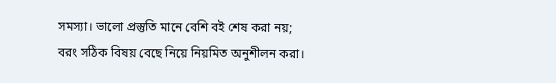সমস্যা। ভালো প্রস্তুতি মানে বেশি বই শেষ করা নয়; বরং সঠিক বিষয় বেছে নিয়ে নিয়মিত অনুশীলন করা।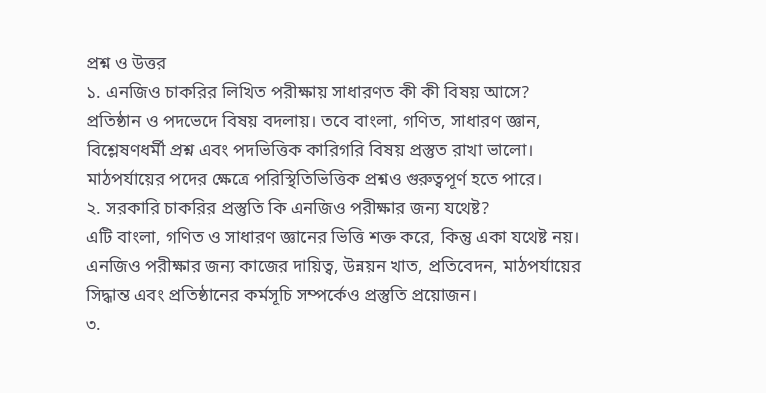প্রশ্ন ও উত্তর
১. এনজিও চাকরির লিখিত পরীক্ষায় সাধারণত কী কী বিষয় আসে?
প্রতিষ্ঠান ও পদভেদে বিষয় বদলায়। তবে বাংলা, গণিত, সাধারণ জ্ঞান, বিশ্লেষণধর্মী প্রশ্ন এবং পদভিত্তিক কারিগরি বিষয় প্রস্তুত রাখা ভালো। মাঠপর্যায়ের পদের ক্ষেত্রে পরিস্থিতিভিত্তিক প্রশ্নও গুরুত্বপূর্ণ হতে পারে।
২. সরকারি চাকরির প্রস্তুতি কি এনজিও পরীক্ষার জন্য যথেষ্ট?
এটি বাংলা, গণিত ও সাধারণ জ্ঞানের ভিত্তি শক্ত করে, কিন্তু একা যথেষ্ট নয়। এনজিও পরীক্ষার জন্য কাজের দায়িত্ব, উন্নয়ন খাত, প্রতিবেদন, মাঠপর্যায়ের সিদ্ধান্ত এবং প্রতিষ্ঠানের কর্মসূচি সম্পর্কেও প্রস্তুতি প্রয়োজন।
৩.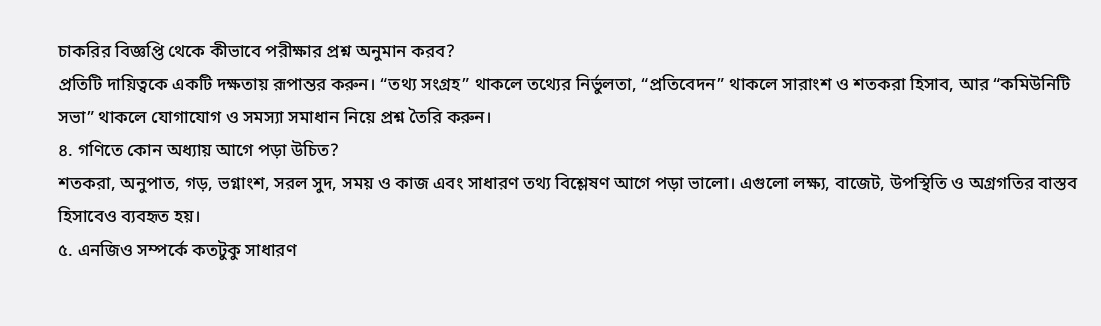চাকরির বিজ্ঞপ্তি থেকে কীভাবে পরীক্ষার প্রশ্ন অনুমান করব?
প্রতিটি দায়িত্বকে একটি দক্ষতায় রূপান্তর করুন। “তথ্য সংগ্রহ” থাকলে তথ্যের নির্ভুলতা, “প্রতিবেদন” থাকলে সারাংশ ও শতকরা হিসাব, আর “কমিউনিটি সভা” থাকলে যোগাযোগ ও সমস্যা সমাধান নিয়ে প্রশ্ন তৈরি করুন।
৪. গণিতে কোন অধ্যায় আগে পড়া উচিত?
শতকরা, অনুপাত, গড়, ভগ্নাংশ, সরল সুদ, সময় ও কাজ এবং সাধারণ তথ্য বিশ্লেষণ আগে পড়া ভালো। এগুলো লক্ষ্য, বাজেট, উপস্থিতি ও অগ্রগতির বাস্তব হিসাবেও ব্যবহৃত হয়।
৫. এনজিও সম্পর্কে কতটুকু সাধারণ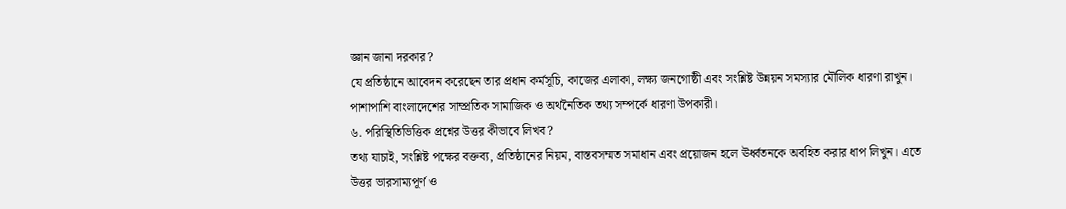জ্ঞান জানা দরকার?
যে প্রতিষ্ঠানে আবেদন করেছেন তার প্রধান কর্মসূচি, কাজের এলাকা, লক্ষ্য জনগোষ্ঠী এবং সংশ্লিষ্ট উন্নয়ন সমস্যার মৌলিক ধারণা রাখুন। পাশাপাশি বাংলাদেশের সাম্প্রতিক সামাজিক ও অর্থনৈতিক তথ্য সম্পর্কে ধারণা উপকারী।
৬. পরিস্থিতিভিত্তিক প্রশ্নের উত্তর কীভাবে লিখব?
তথ্য যাচাই, সংশ্লিষ্ট পক্ষের বক্তব্য, প্রতিষ্ঠানের নিয়ম, বাস্তবসম্মত সমাধান এবং প্রয়োজন হলে ঊর্ধ্বতনকে অবহিত করার ধাপ লিখুন। এতে উত্তর ভারসাম্যপূর্ণ ও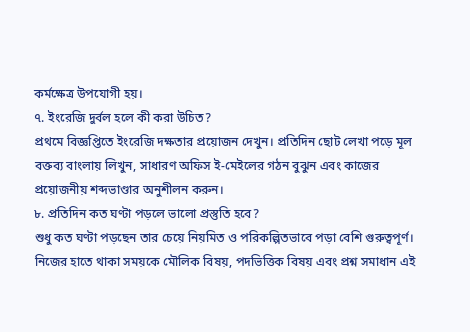কর্মক্ষেত্র উপযোগী হয়।
৭. ইংরেজি দুর্বল হলে কী করা উচিত?
প্রথমে বিজ্ঞপ্তিতে ইংরেজি দক্ষতার প্রয়োজন দেখুন। প্রতিদিন ছোট লেখা পড়ে মূল বক্তব্য বাংলায় লিখুন, সাধারণ অফিস ই-মেইলের গঠন বুঝুন এবং কাজের প্রয়োজনীয় শব্দভাণ্ডার অনুশীলন করুন।
৮. প্রতিদিন কত ঘণ্টা পড়লে ভালো প্রস্তুতি হবে?
শুধু কত ঘণ্টা পড়ছেন তার চেয়ে নিয়মিত ও পরিকল্পিতভাবে পড়া বেশি গুরুত্বপূর্ণ। নিজের হাতে থাকা সময়কে মৌলিক বিষয়, পদভিত্তিক বিষয় এবং প্রশ্ন সমাধান এই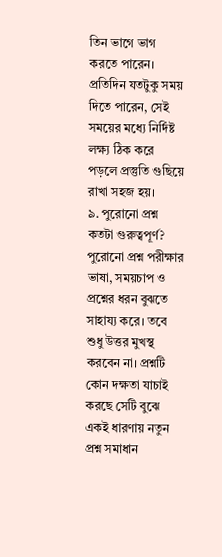তিন ভাগে ভাগ করতে পারেন। প্রতিদিন যতটুকু সময় দিতে পারেন, সেই সময়ের মধ্যে নির্দিষ্ট লক্ষ্য ঠিক করে পড়লে প্রস্তুতি গুছিয়ে রাখা সহজ হয়।
৯. পুরোনো প্রশ্ন কতটা গুরুত্বপূর্ণ?
পুরোনো প্রশ্ন পরীক্ষার ভাষা, সময়চাপ ও প্রশ্নের ধরন বুঝতে সাহায্য করে। তবে শুধু উত্তর মুখস্থ করবেন না। প্রশ্নটি কোন দক্ষতা যাচাই করছে সেটি বুঝে একই ধারণায় নতুন প্রশ্ন সমাধান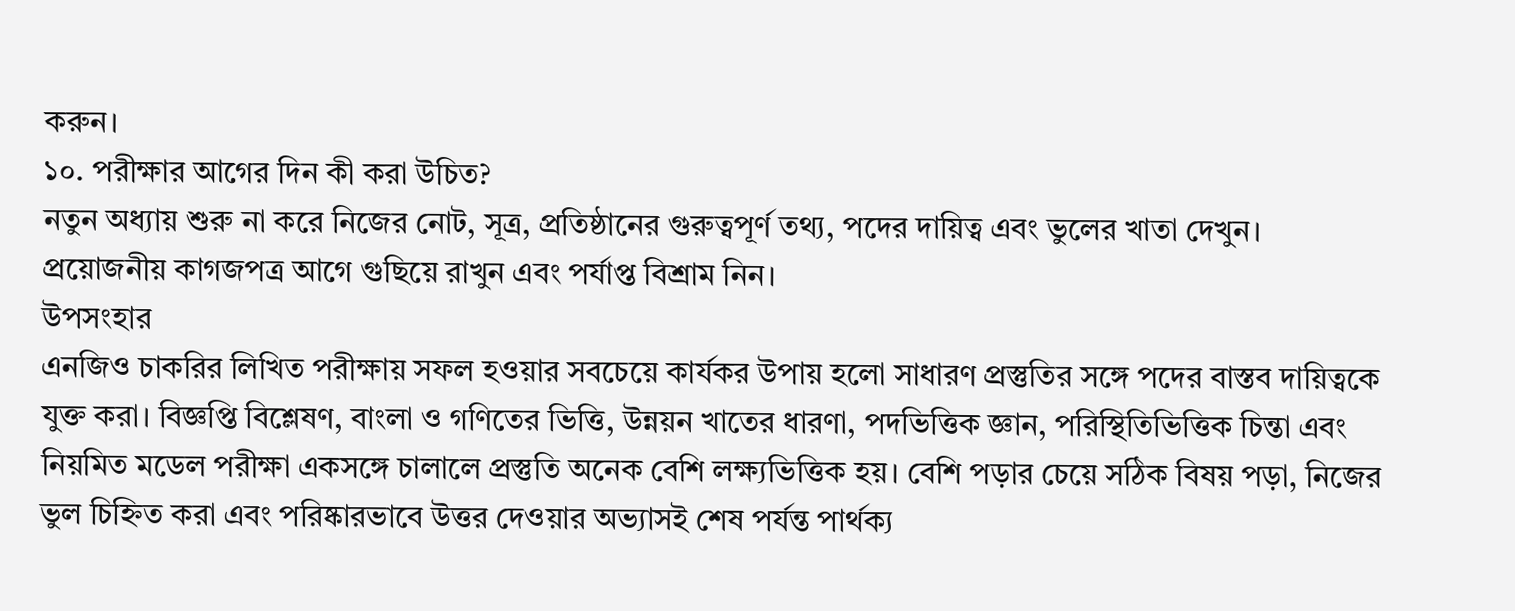করুন।
১০. পরীক্ষার আগের দিন কী করা উচিত?
নতুন অধ্যায় শুরু না করে নিজের নোট, সূত্র, প্রতিষ্ঠানের গুরুত্বপূর্ণ তথ্য, পদের দায়িত্ব এবং ভুলের খাতা দেখুন। প্রয়োজনীয় কাগজপত্র আগে গুছিয়ে রাখুন এবং পর্যাপ্ত বিশ্রাম নিন।
উপসংহার
এনজিও চাকরির লিখিত পরীক্ষায় সফল হওয়ার সবচেয়ে কার্যকর উপায় হলো সাধারণ প্রস্তুতির সঙ্গে পদের বাস্তব দায়িত্বকে যুক্ত করা। বিজ্ঞপ্তি বিশ্লেষণ, বাংলা ও গণিতের ভিত্তি, উন্নয়ন খাতের ধারণা, পদভিত্তিক জ্ঞান, পরিস্থিতিভিত্তিক চিন্তা এবং নিয়মিত মডেল পরীক্ষা একসঙ্গে চালালে প্রস্তুতি অনেক বেশি লক্ষ্যভিত্তিক হয়। বেশি পড়ার চেয়ে সঠিক বিষয় পড়া, নিজের ভুল চিহ্নিত করা এবং পরিষ্কারভাবে উত্তর দেওয়ার অভ্যাসই শেষ পর্যন্ত পার্থক্য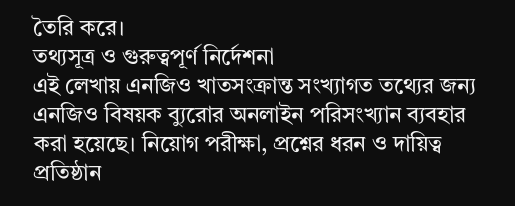তৈরি করে।
তথ্যসূত্র ও গুরুত্বপূর্ণ নির্দেশনা
এই লেখায় এনজিও খাতসংক্রান্ত সংখ্যাগত তথ্যের জন্য এনজিও বিষয়ক ব্যুরোর অনলাইন পরিসংখ্যান ব্যবহার করা হয়েছে। নিয়োগ পরীক্ষা, প্রশ্নের ধরন ও দায়িত্ব প্রতিষ্ঠান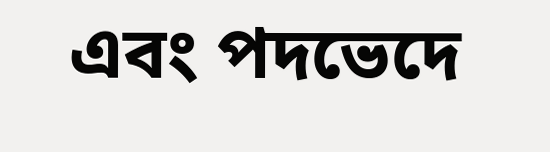এবং পদভেদে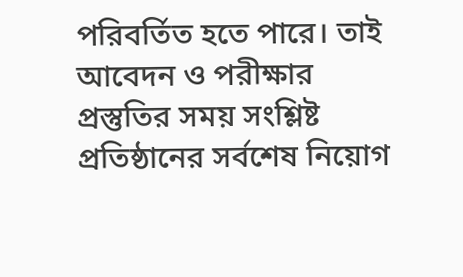পরিবর্তিত হতে পারে। তাই আবেদন ও পরীক্ষার প্রস্তুতির সময় সংশ্লিষ্ট প্রতিষ্ঠানের সর্বশেষ নিয়োগ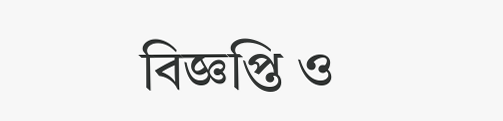বিজ্ঞপ্তি ও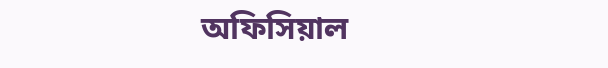অফিসিয়াল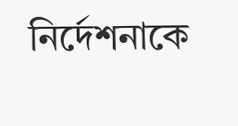নির্দেশনাকে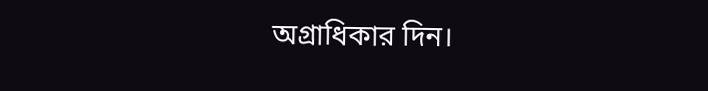অগ্রাধিকার দিন।